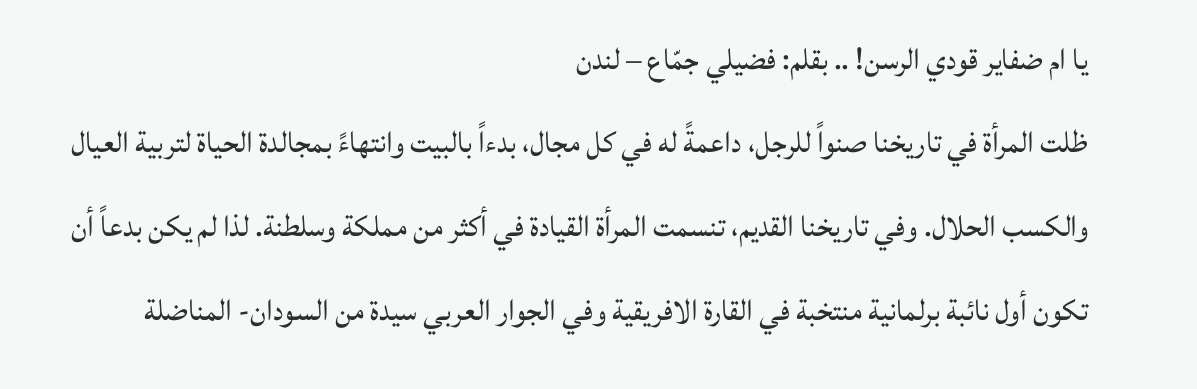يا ام ضفاير قودي الرسن! .. بقلم: فضيلي جمّاع – لندن
ظلت المرأة في تاريخنا صنواً للرجل، داعمةً له في كل مجال، بدءاً بالبيت وانتهاءً بمجالدة الحياة لتربية العيال والكسب الحلال. وفي تاريخنا القديم، تنسمت المرأة القيادة في أكثر من مملكة وسلطنة. لذا لم يكن بدعاً أن تكون أول نائبة برلمانية منتخبة في القارة الافريقية وفي الجوار العربي سيدة من السودان- المناضلة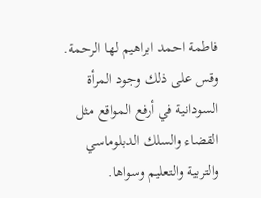فاطمة احمد ابراهيم لها الرحمة. وقس على ذلك وجود المرأة السودانية في أرفع المواقع مثل القضاء والسلك الدبلوماسي والتربية والتعليم وسواها.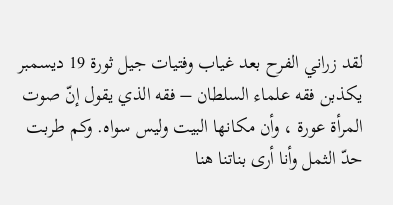لقد زراني الفرح بعد غياب وفتيات جيل ثورة 19 ديسمبر يكذبن فقه علماء السلطان – فقه الذي يقول إنّ صوت المرأة عورة ، وأن مكانها البيت وليس سواه. وكم طربت حدّ الثمل وأنا أرى بناتنا هنا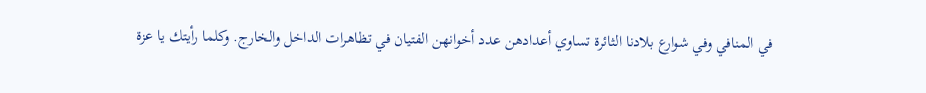في المنافي وفي شوارع بلادنا الثائرة تساوي أعدادهن عدد أخوانهن الفتيان في تظاهرات الداخل والخارج. وكلما رأيتك يا عزة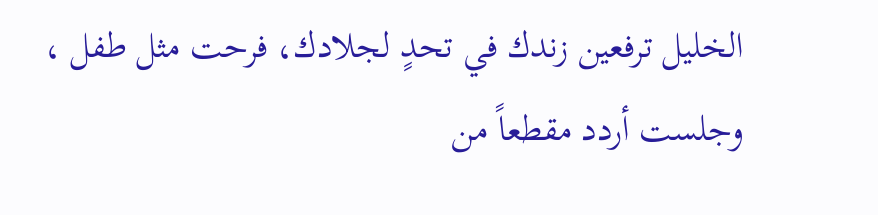الخليل ترفعين زندك في تحدٍ لجلادك، فرحت مثل طفل ، وجلست أردد مقطعاً من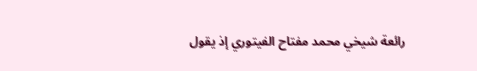رائعة شيخي محمد مفتاح الفيتوري إذ يقول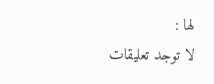لها :
لا توجد تعليقات